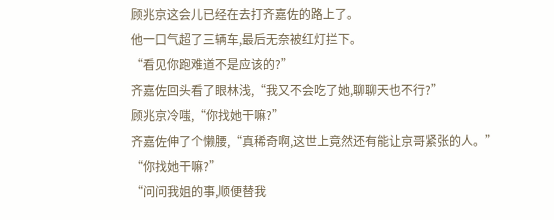顾兆京这会儿已经在去打齐嘉佐的路上了。
他一口气超了三辆车,最后无奈被红灯拦下。
“看见你跑难道不是应该的?”
齐嘉佐回头看了眼林浅,“我又不会吃了她,聊聊天也不行?”
顾兆京冷嗤,“你找她干嘛?”
齐嘉佐伸了个懒腰,“真稀奇啊,这世上竟然还有能让京哥紧张的人。”
“你找她干嘛?”
“问问我姐的事,顺便替我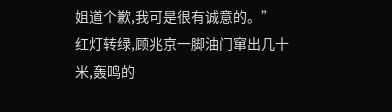姐道个歉,我可是很有诚意的。”
红灯转绿,顾兆京一脚油门窜出几十米,轰鸣的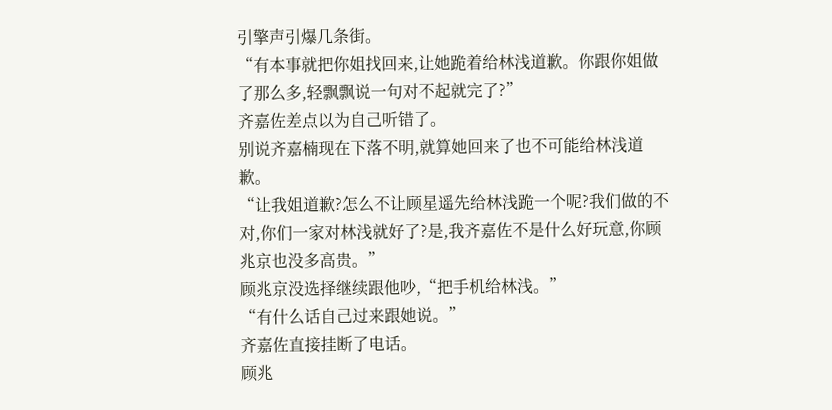引擎声引爆几条街。
“有本事就把你姐找回来,让她跪着给林浅道歉。你跟你姐做了那么多,轻飘飘说一句对不起就完了?”
齐嘉佐差点以为自己听错了。
别说齐嘉楠现在下落不明,就算她回来了也不可能给林浅道歉。
“让我姐道歉?怎么不让顾星遥先给林浅跪一个呢?我们做的不对,你们一家对林浅就好了?是,我齐嘉佐不是什么好玩意,你顾兆京也没多高贵。”
顾兆京没选择继续跟他吵,“把手机给林浅。”
“有什么话自己过来跟她说。”
齐嘉佐直接挂断了电话。
顾兆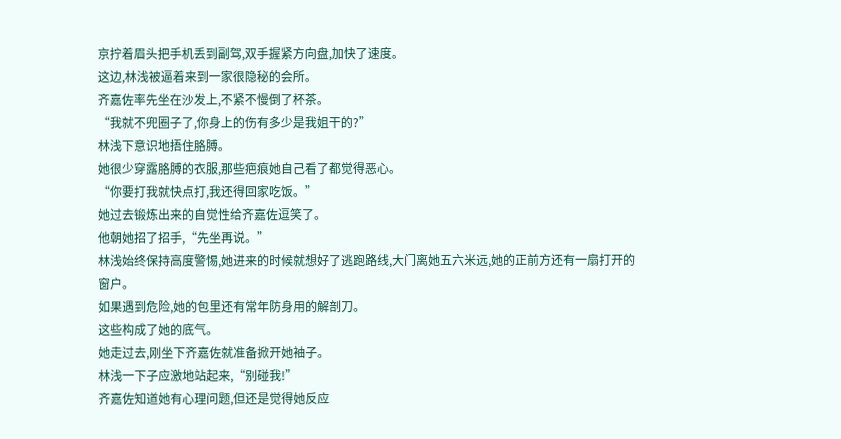京拧着眉头把手机丢到副驾,双手握紧方向盘,加快了速度。
这边,林浅被逼着来到一家很隐秘的会所。
齐嘉佐率先坐在沙发上,不紧不慢倒了杯茶。
“我就不兜圈子了,你身上的伤有多少是我姐干的?”
林浅下意识地捂住胳膊。
她很少穿露胳膊的衣服,那些疤痕她自己看了都觉得恶心。
“你要打我就快点打,我还得回家吃饭。”
她过去锻炼出来的自觉性给齐嘉佐逗笑了。
他朝她招了招手,“先坐再说。”
林浅始终保持高度警惕,她进来的时候就想好了逃跑路线,大门离她五六米远,她的正前方还有一扇打开的窗户。
如果遇到危险,她的包里还有常年防身用的解剖刀。
这些构成了她的底气。
她走过去,刚坐下齐嘉佐就准备掀开她袖子。
林浅一下子应激地站起来,“别碰我!”
齐嘉佐知道她有心理问题,但还是觉得她反应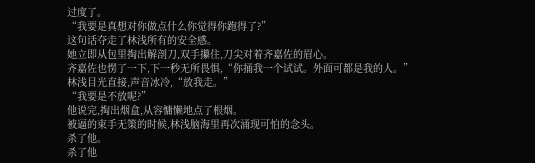过度了。
“我要是真想对你做点什么你觉得你跑得了?”
这句话夺走了林浅所有的安全感。
她立即从包里掏出解剖刀,双手攥住,刀尖对着齐嘉佐的眉心。
齐嘉佐也愣了一下,下一秒无所畏惧,“你捅我一个试试。外面可都是我的人。”
林浅目光直接,声音冰冷,“放我走。”
“我要是不放呢?”
他说完,掏出烟盒,从容慵懒地点了根烟。
被逼的束手无策的时候,林浅脑海里再次涌现可怕的念头。
杀了他。
杀了他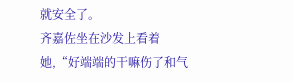就安全了。
齐嘉佐坐在沙发上看着她,“好端端的干嘛伤了和气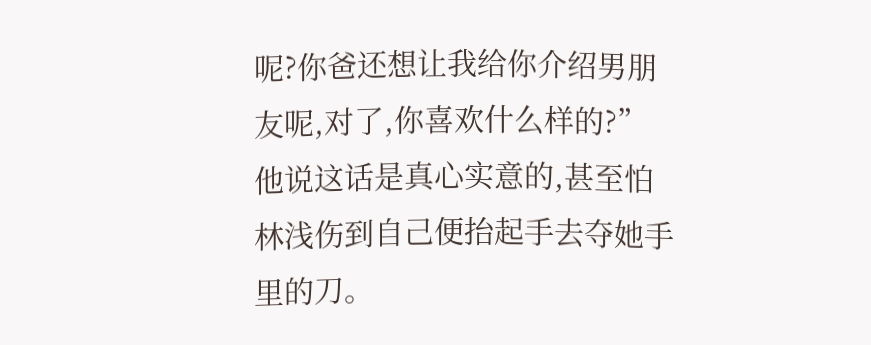呢?你爸还想让我给你介绍男朋友呢,对了,你喜欢什么样的?”
他说这话是真心实意的,甚至怕林浅伤到自己便抬起手去夺她手里的刀。